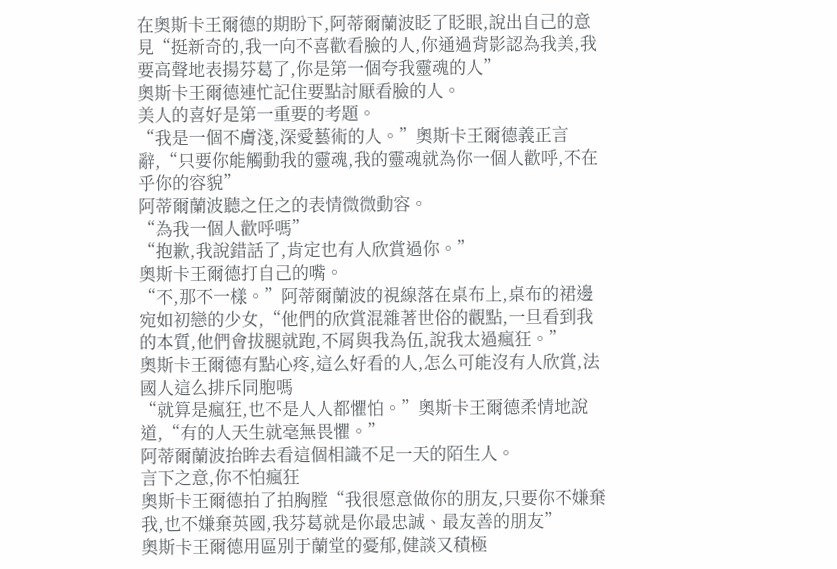在奧斯卡王爾德的期盼下,阿蒂爾蘭波眨了眨眼,說出自己的意見“挺新奇的,我一向不喜歡看臉的人,你通過背影認為我美,我要高聲地表揚芬葛了,你是第一個夸我靈魂的人”
奧斯卡王爾德連忙記住要點討厭看臉的人。
美人的喜好是第一重要的考題。
“我是一個不膚淺,深愛藝術的人。”奧斯卡王爾德義正言辭,“只要你能觸動我的靈魂,我的靈魂就為你一個人歡呼,不在乎你的容貌”
阿蒂爾蘭波聽之任之的表情微微動容。
“為我一個人歡呼嗎”
“抱歉,我說錯話了,肯定也有人欣賞過你。”
奧斯卡王爾德打自己的嘴。
“不,那不一樣。”阿蒂爾蘭波的視線落在桌布上,桌布的裙邊宛如初戀的少女,“他們的欣賞混雜著世俗的觀點,一旦看到我的本質,他們會拔腿就跑,不屑與我為伍,說我太過瘋狂。”
奧斯卡王爾德有點心疼,這么好看的人,怎么可能沒有人欣賞,法國人這么排斥同胞嗎
“就算是瘋狂,也不是人人都懼怕。”奧斯卡王爾德柔情地說道,“有的人天生就毫無畏懼。”
阿蒂爾蘭波抬眸去看這個相識不足一天的陌生人。
言下之意,你不怕瘋狂
奧斯卡王爾德拍了拍胸膛“我很愿意做你的朋友,只要你不嫌棄我,也不嫌棄英國,我芬葛就是你最忠誠、最友善的朋友”
奧斯卡王爾德用區別于蘭堂的憂郁,健談又積極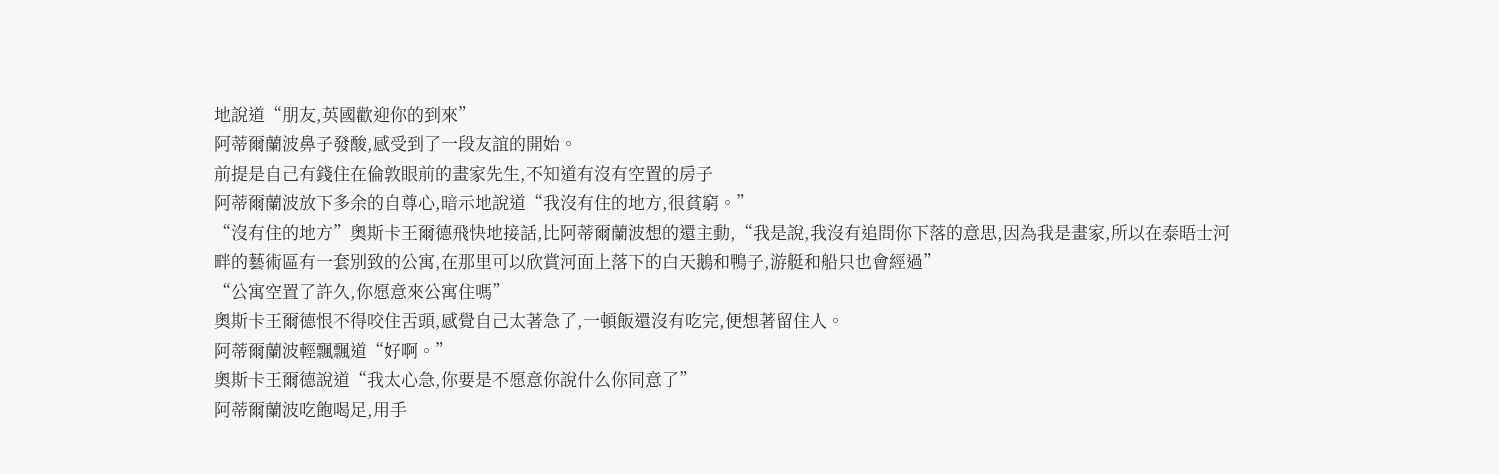地說道“朋友,英國歡迎你的到來”
阿蒂爾蘭波鼻子發酸,感受到了一段友誼的開始。
前提是自己有錢住在倫敦眼前的畫家先生,不知道有沒有空置的房子
阿蒂爾蘭波放下多余的自尊心,暗示地說道“我沒有住的地方,很貧窮。”
“沒有住的地方”奧斯卡王爾德飛快地接話,比阿蒂爾蘭波想的還主動,“我是說,我沒有追問你下落的意思,因為我是畫家,所以在泰晤士河畔的藝術區有一套別致的公寓,在那里可以欣賞河面上落下的白天鵝和鴨子,游艇和船只也會經過”
“公寓空置了許久,你愿意來公寓住嗎”
奧斯卡王爾德恨不得咬住舌頭,感覺自己太著急了,一頓飯還沒有吃完,便想著留住人。
阿蒂爾蘭波輕飄飄道“好啊。”
奧斯卡王爾德說道“我太心急,你要是不愿意你說什么你同意了”
阿蒂爾蘭波吃飽喝足,用手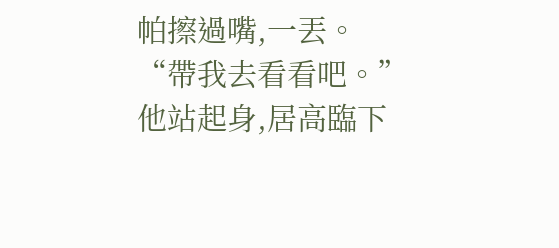帕擦過嘴,一丟。
“帶我去看看吧。”
他站起身,居高臨下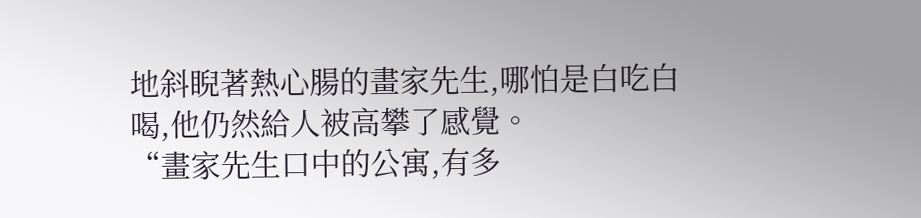地斜睨著熱心腸的畫家先生,哪怕是白吃白喝,他仍然給人被高攀了感覺。
“畫家先生口中的公寓,有多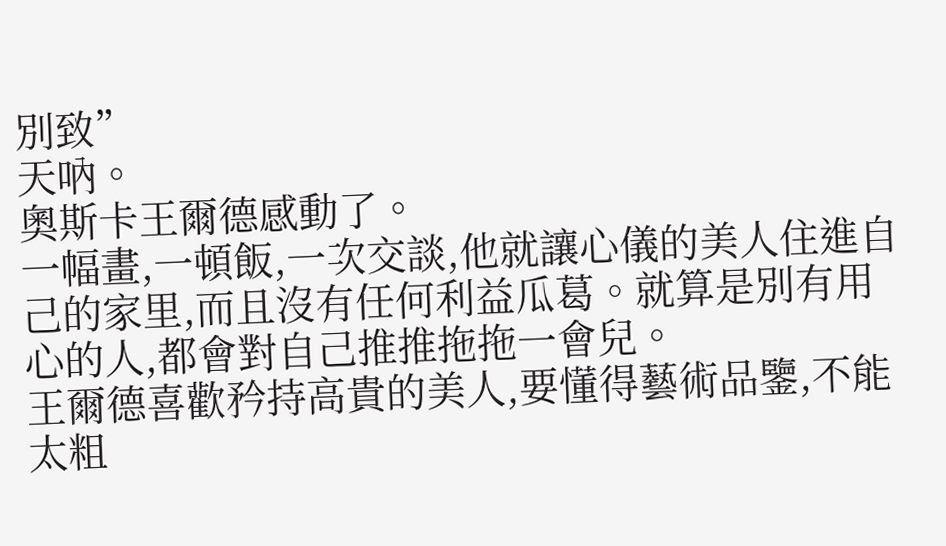別致”
天吶。
奧斯卡王爾德感動了。
一幅畫,一頓飯,一次交談,他就讓心儀的美人住進自己的家里,而且沒有任何利益瓜葛。就算是別有用心的人,都會對自己推推拖拖一會兒。
王爾德喜歡矜持高貴的美人,要懂得藝術品鑒,不能太粗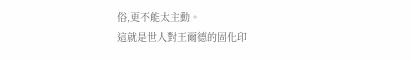俗,更不能太主動。
這就是世人對王爾德的固化印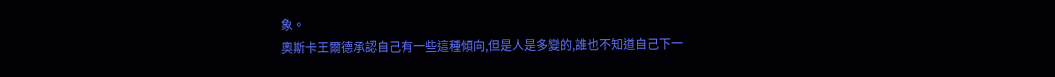象。
奧斯卡王爾德承認自己有一些這種傾向,但是人是多變的,誰也不知道自己下一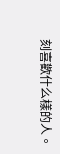刻喜歡什么樣的人。